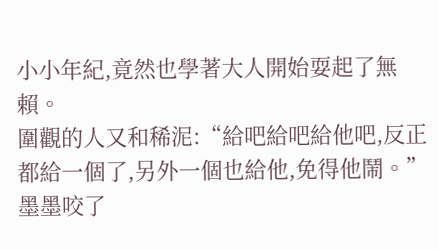小小年紀,竟然也學著大人開始耍起了無賴。
圍觀的人又和稀泥:“給吧給吧給他吧,反正都給一個了,另外一個也給他,免得他鬧。”
墨墨咬了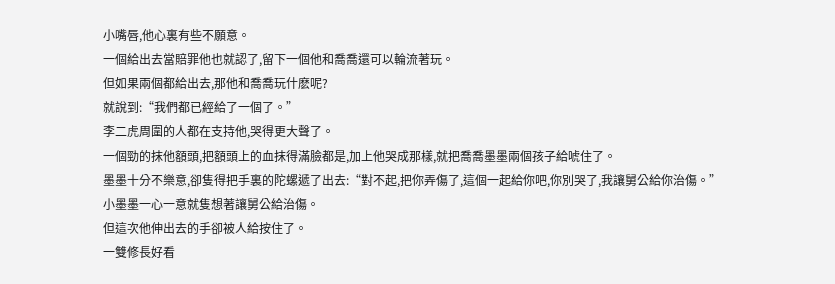小嘴唇,他心裏有些不願意。
一個給出去當賠罪他也就認了,留下一個他和喬喬還可以輪流著玩。
但如果兩個都給出去,那他和喬喬玩什麽呢?
就說到:“我們都已經給了一個了。”
李二虎周圍的人都在支持他,哭得更大聲了。
一個勁的抹他額頭,把額頭上的血抹得滿臉都是,加上他哭成那樣,就把喬喬墨墨兩個孩子給唬住了。
墨墨十分不樂意,卻隻得把手裏的陀螺遞了出去:“對不起,把你弄傷了,這個一起給你吧,你別哭了,我讓舅公給你治傷。”
小墨墨一心一意就隻想著讓舅公給治傷。
但這次他伸出去的手卻被人給按住了。
一雙修長好看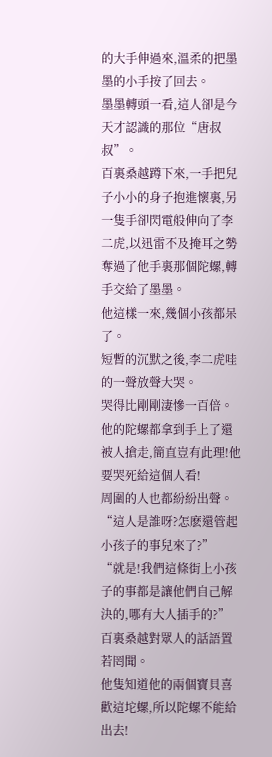的大手伸過來,溫柔的把墨墨的小手按了回去。
墨墨轉頭一看,這人卻是今天才認識的那位“唐叔叔”。
百裏桑越蹲下來,一手把兒子小小的身子抱進懷裏,另一隻手卻閃電般伸向了李二虎,以迅雷不及掩耳之勢奪過了他手裏那個陀螺,轉手交給了墨墨。
他這樣一來,幾個小孩都呆了。
短暫的沉默之後,李二虎哇的一聲放聲大哭。
哭得比剛剛淒慘一百倍。
他的陀螺都拿到手上了還被人搶走,簡直豈有此理!他要哭死給這個人看!
周圍的人也都紛紛出聲。
“這人是誰呀?怎麽還管起小孩子的事兒來了?”
“就是!我們這條街上小孩子的事都是讓他們自己解決的,哪有大人插手的?”
百裏桑越對眾人的話語置若罔聞。
他隻知道他的兩個寶貝喜歡這坨螺,所以陀螺不能給出去!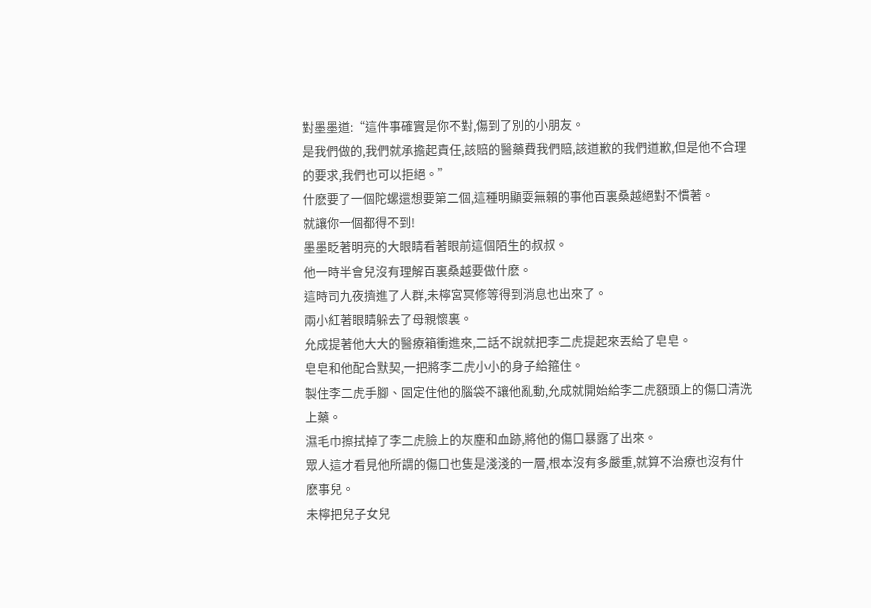對墨墨道:“這件事確實是你不對,傷到了別的小朋友。
是我們做的,我們就承擔起責任,該賠的醫藥費我們賠,該道歉的我們道歉,但是他不合理的要求,我們也可以拒絕。”
什麽要了一個陀螺還想要第二個,這種明顯耍無賴的事他百裏桑越絕對不慣著。
就讓你一個都得不到!
墨墨眨著明亮的大眼睛看著眼前這個陌生的叔叔。
他一時半會兒沒有理解百裏桑越要做什麽。
這時司九夜擠進了人群,未檸宮冥修等得到消息也出來了。
兩小紅著眼睛躲去了母親懷裏。
允成提著他大大的醫療箱衝進來,二話不說就把李二虎提起來丟給了皂皂。
皂皂和他配合默契,一把將李二虎小小的身子給箍住。
製住李二虎手腳、固定住他的腦袋不讓他亂動,允成就開始給李二虎額頭上的傷口清洗上藥。
濕毛巾擦拭掉了李二虎臉上的灰塵和血跡,將他的傷口暴露了出來。
眾人這才看見他所謂的傷口也隻是淺淺的一層,根本沒有多嚴重,就算不治療也沒有什麽事兒。
未檸把兒子女兒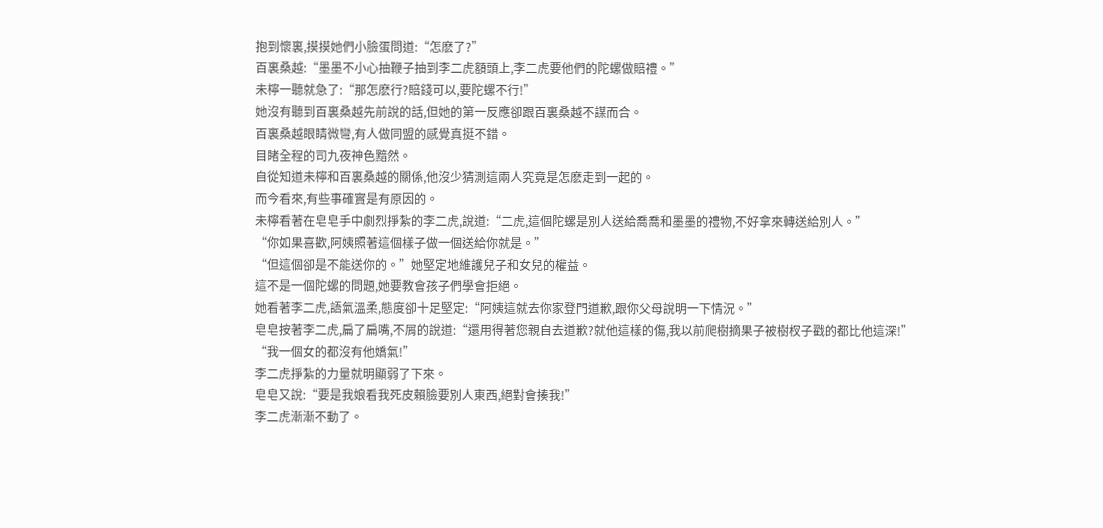抱到懷裏,摸摸她們小臉蛋問道:“怎麽了?”
百裏桑越:“墨墨不小心抽鞭子抽到李二虎額頭上,李二虎要他們的陀螺做賠禮。”
未檸一聽就急了:“那怎麽行?賠錢可以,要陀螺不行!”
她沒有聽到百裏桑越先前說的話,但她的第一反應卻跟百裏桑越不謀而合。
百裏桑越眼睛微彎,有人做同盟的感覺真挺不錯。
目睹全程的司九夜神色黯然。
自從知道未檸和百裏桑越的關係,他沒少猜測這兩人究竟是怎麽走到一起的。
而今看來,有些事確實是有原因的。
未檸看著在皂皂手中劇烈掙紮的李二虎,說道:“二虎,這個陀螺是別人送給喬喬和墨墨的禮物,不好拿來轉送給別人。”
“你如果喜歡,阿姨照著這個樣子做一個送給你就是。”
“但這個卻是不能送你的。”她堅定地維護兒子和女兒的權益。
這不是一個陀螺的問題,她要教會孩子們學會拒絕。
她看著李二虎,語氣溫柔,態度卻十足堅定:“阿姨這就去你家登門道歉,跟你父母說明一下情況。”
皂皂按著李二虎,扁了扁嘴,不屑的說道:“還用得著您親自去道歉?就他這樣的傷,我以前爬樹摘果子被樹杈子戳的都比他這深!”
“我一個女的都沒有他嬌氣!”
李二虎掙紮的力量就明顯弱了下來。
皂皂又說:“要是我娘看我死皮賴臉要別人東西,絕對會揍我!”
李二虎漸漸不動了。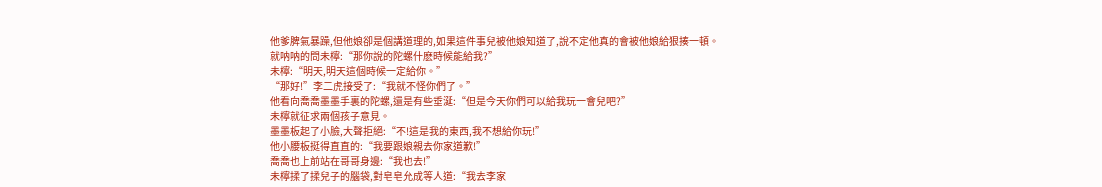他爹脾氣暴躁,但他娘卻是個講道理的,如果這件事兒被他娘知道了,說不定他真的會被他娘給狠揍一頓。
就呐呐的問未檸:“那你說的陀螺什麽時候能給我?”
未檸:“明天,明天這個時候一定給你。”
“那好!”李二虎接受了:“我就不怪你們了。”
他看向喬喬墨墨手裏的陀螺,還是有些垂涎:“但是今天你們可以給我玩一會兒吧?”
未檸就征求兩個孩子意見。
墨墨板起了小臉,大聲拒絕:“不!這是我的東西,我不想給你玩!”
他小腰板挺得直直的:“我要跟娘親去你家道歉!”
喬喬也上前站在哥哥身邊:“我也去!”
未檸揉了揉兒子的腦袋,對皂皂允成等人道:“我去李家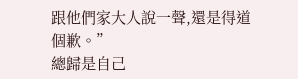跟他們家大人說一聲,還是得道個歉。”
總歸是自己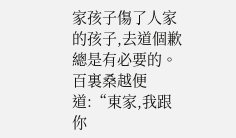家孩子傷了人家的孩子,去道個歉總是有必要的。
百裏桑越便道:“東家,我跟你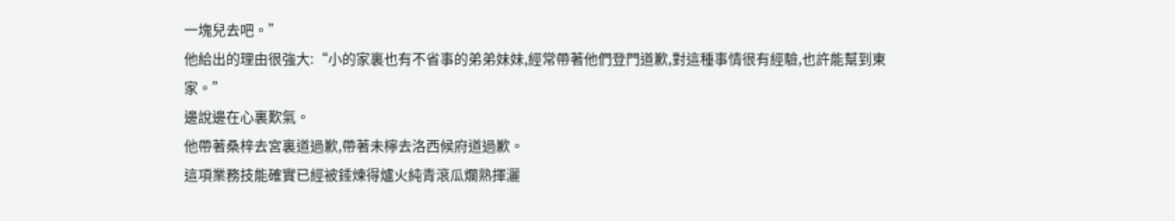一塊兒去吧。”
他給出的理由很強大:“小的家裏也有不省事的弟弟妹妹,經常帶著他們登門道歉,對這種事情很有經驗,也許能幫到東家。”
邊說邊在心裏歎氣。
他帶著桑梓去宮裏道過歉,帶著未檸去洛西候府道過歉。
這項業務技能確實已經被錘煉得爐火純青滾瓜爛熟揮灑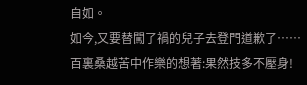自如。
如今,又要替闖了禍的兒子去登門道歉了……
百裏桑越苦中作樂的想著:果然技多不壓身!